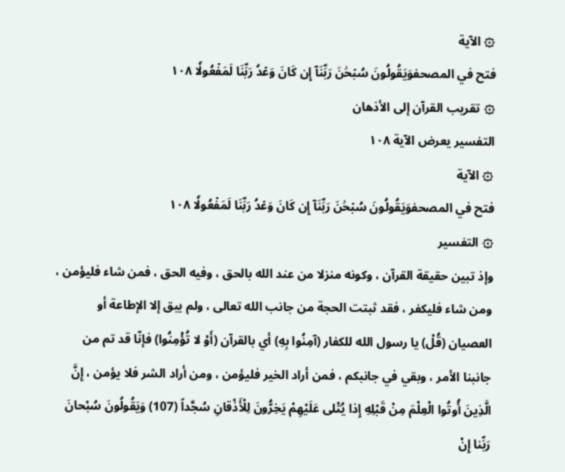۞ الآية
فتح في المصحفوَيَقُولُونَ سُبۡحَٰنَ رَبِّنَآ إِن كَانَ وَعۡدُ رَبِّنَا لَمَفۡعُولٗا ١٠٨
۞ تقريب القرآن إلى الأذهان
التفسير يعرض الآية ١٠٨
۞ الآية
فتح في المصحفوَيَقُولُونَ سُبۡحَٰنَ رَبِّنَآ إِن كَانَ وَعۡدُ رَبِّنَا لَمَفۡعُولٗا ١٠٨
۞ التفسير
وإذ تبين حقيقة القرآن ، وكونه منزلا من عند الله بالحق ، وفيه الحق ، فمن شاء فليؤمن ، ومن شاء فليكفر ، فقد ثبتت الحجة من جانب الله تعالى ، ولم يبق إلا الإطاعة أو العصيان (قُلْ) يا رسول الله للكفار (آمِنُوا بِهِ) أي بالقرآن (أَوْ لا تُؤْمِنُوا) فإنّا قد تم من جانبنا الأمر ، وبقي في جانبكم ، فمن أراد الخير فليؤمن ، ومن أراد الشر فلا يؤمن ، إِنَّ الَّذِينَ أُوتُوا الْعِلْمَ مِنْ قَبْلِهِ إِذا يُتْلى عَلَيْهِمْ يَخِرُّونَ لِلْأَذْقانِ سُجَّداً (107) وَيَقُولُونَ سُبْحانَ رَبِّنا إِنْ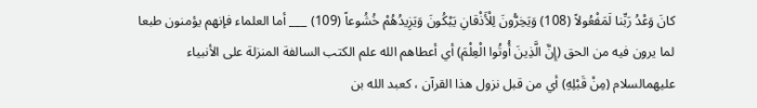كانَ وَعْدُ رَبِّنا لَمَفْعُولاً (108) وَيَخِرُّونَ لِلْأَذْقانِ يَبْكُونَ وَيَزِيدُهُمْ خُشُوعاً (109) ___ أما العلماء فإنهم يؤمنون طبعا لما يرون فيه من الحق (إِنَّ الَّذِينَ أُوتُوا الْعِلْمَ) أي أعطاهم الله علم الكتب السالفة المنزلة على الأنبياء عليهمالسلام (مِنْ قَبْلِهِ) أي من قبل نزول هذا القرآن ، كعبد الله بن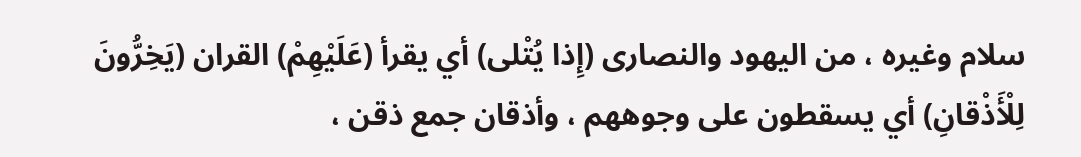سلام وغيره ، من اليهود والنصارى (إِذا يُتْلى) أي يقرأ (عَلَيْهِمْ) القران (يَخِرُّونَ لِلْأَذْقانِ) أي يسقطون على وجوههم ، وأذقان جمع ذقن ،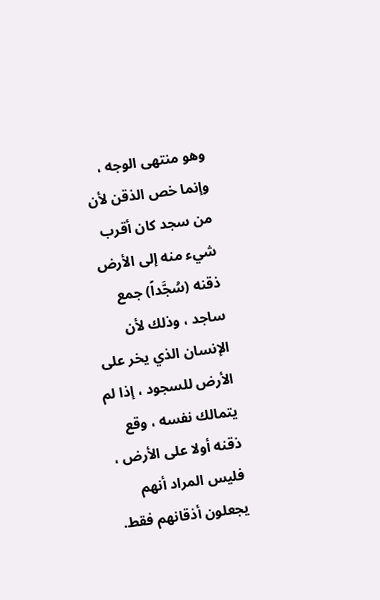وهو منتهى الوجه ، وإنما خص الذقن لأن من سجد كان أقرب شيء منه إلى الأرض ذقنه (سُجَّداً) جمع ساجد ، وذلك لأن الإنسان الذي يخر على الأرض للسجود ، إذا لم يتمالك نفسه ، وقع ذقنه أولا على الأرض ، فليس المراد أنهم يجعلون أذقانهم فقط.